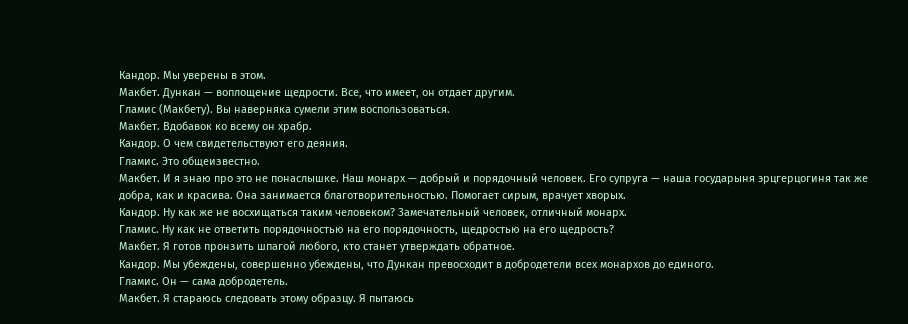Кандор. Мы уверены в этом.
Макбет. Дункан — воплощение щедрости. Все, что имеет, он отдает другим.
Гламис (Макбету). Вы наверняка сумели этим воспользоваться.
Макбет. Вдобавок ко всему он храбр.
Кандор. О чем свидетельствуют его деяния.
Гламис. Это общеизвестно.
Макбет. И я знаю про это не понаслышке. Наш монарх — добрый и порядочный человек. Его супруга — наша государыня эрцгерцогиня так же добра, как и красива. Она занимается благотворительностью. Помогает сирым, врачует хворых.
Кандор. Ну как же не восхищаться таким человеком? Замечательный человек, отличный монарх.
Гламис. Ну как не ответить порядочностью на его порядочность, щедростью на его щедрость?
Макбет. Я готов пронзить шпагой любого, кто станет утверждать обратное.
Кандор. Мы убеждены, совершенно убеждены, что Дункан превосходит в добродетели всех монархов до единого.
Гламис. Он — сама добродетель.
Макбет. Я стараюсь следовать этому образцу. Я пытаюсь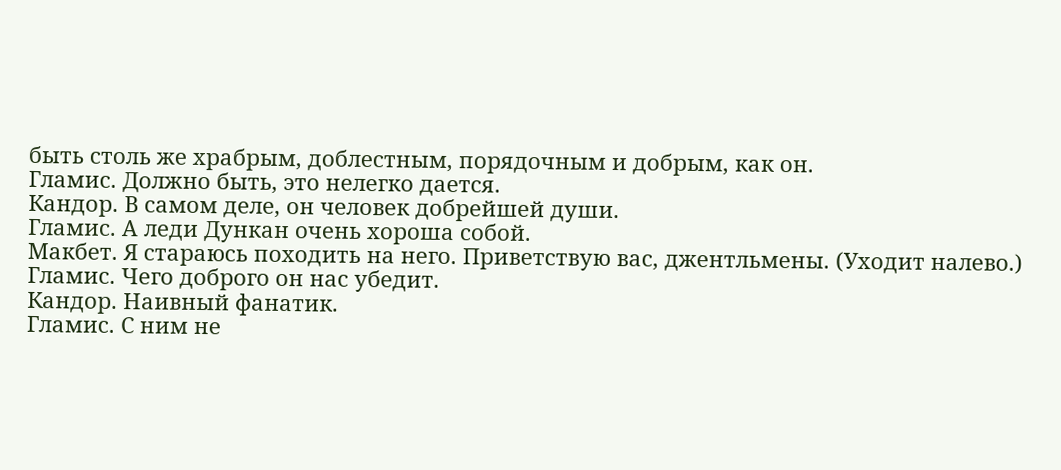быть столь же храбрым, доблестным, порядочным и добрым, как он.
Гламис. Должно быть, это нелегко дается.
Кандор. В самом деле, он человек добрейшей души.
Гламис. А леди Дункан очень хороша собой.
Макбет. Я стараюсь походить на него. Приветствую вас, джентльмены. (Уходит налево.)
Гламис. Чего доброго он нас убедит.
Кандор. Наивный фанатик.
Гламис. С ним не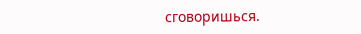сговоришься.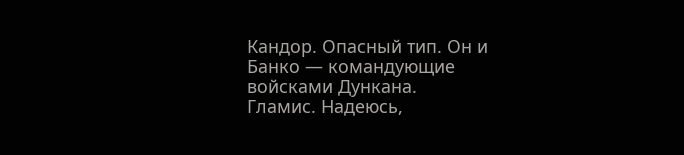Кандор. Опасный тип. Он и Банко — командующие войсками Дункана.
Гламис. Надеюсь,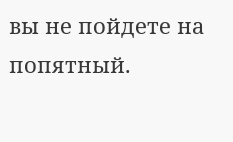вы не пойдете на попятный.